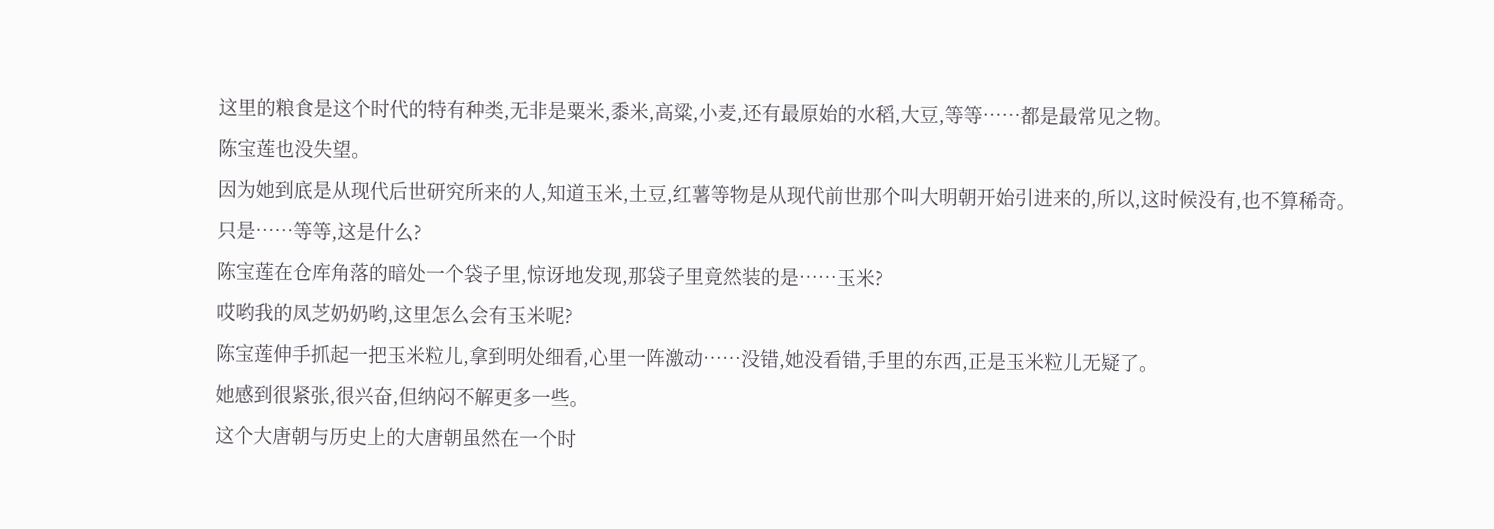这里的粮食是这个时代的特有种类,无非是粟米,黍米,高粱,小麦,还有最原始的水稻,大豆,等等……都是最常见之物。
陈宝莲也没失望。
因为她到底是从现代后世研究所来的人,知道玉米,土豆,红薯等物是从现代前世那个叫大明朝开始引进来的,所以,这时候没有,也不算稀奇。
只是……等等,这是什么?
陈宝莲在仓库角落的暗处一个袋子里,惊讶地发现,那袋子里竟然装的是……玉米?
哎哟我的凤芝奶奶哟,这里怎么会有玉米呢?
陈宝莲伸手抓起一把玉米粒儿,拿到明处细看,心里一阵激动……没错,她没看错,手里的东西,正是玉米粒儿无疑了。
她感到很紧张,很兴奋,但纳闷不解更多一些。
这个大唐朝与历史上的大唐朝虽然在一个时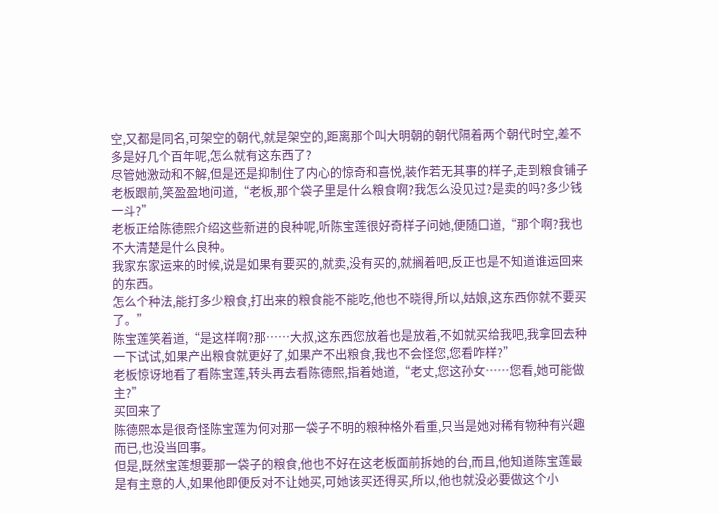空,又都是同名,可架空的朝代,就是架空的,距离那个叫大明朝的朝代隔着两个朝代时空,差不多是好几个百年呢,怎么就有这东西了?
尽管她激动和不解,但是还是抑制住了内心的惊奇和喜悦,装作若无其事的样子,走到粮食铺子老板跟前,笑盈盈地问道,“老板,那个袋子里是什么粮食啊?我怎么没见过?是卖的吗?多少钱一斗?”
老板正给陈德熙介绍这些新进的良种呢,听陈宝莲很好奇样子问她,便随口道,“那个啊?我也不大清楚是什么良种。
我家东家运来的时候,说是如果有要买的,就卖,没有买的,就搁着吧,反正也是不知道谁运回来的东西。
怎么个种法,能打多少粮食,打出来的粮食能不能吃,他也不晓得,所以,姑娘,这东西你就不要买了。”
陈宝莲笑着道,“是这样啊?那……大叔,这东西您放着也是放着,不如就买给我吧,我拿回去种一下试试,如果产出粮食就更好了,如果产不出粮食,我也不会怪您,您看咋样?”
老板惊讶地看了看陈宝莲,转头再去看陈德熙,指着她道,“老丈,您这孙女……您看,她可能做主?”
买回来了
陈德熙本是很奇怪陈宝莲为何对那一袋子不明的粮种格外看重,只当是她对稀有物种有兴趣而已,也没当回事。
但是,既然宝莲想要那一袋子的粮食,他也不好在这老板面前拆她的台,而且,他知道陈宝莲最是有主意的人,如果他即便反对不让她买,可她该买还得买,所以,他也就没必要做这个小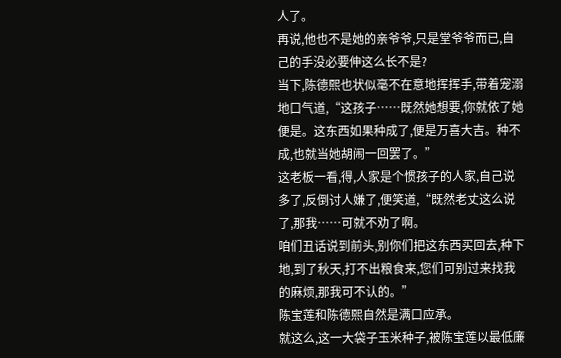人了。
再说,他也不是她的亲爷爷,只是堂爷爷而已,自己的手没必要伸这么长不是?
当下,陈德熙也状似毫不在意地挥挥手,带着宠溺地口气道,“这孩子……既然她想要,你就依了她便是。这东西如果种成了,便是万喜大吉。种不成,也就当她胡闹一回罢了。”
这老板一看,得,人家是个惯孩子的人家,自己说多了,反倒讨人嫌了,便笑道,“既然老丈这么说了,那我……可就不劝了啊。
咱们丑话说到前头,别你们把这东西买回去,种下地,到了秋天,打不出粮食来,您们可别过来找我的麻烦,那我可不认的。”
陈宝莲和陈德熙自然是满口应承。
就这么,这一大袋子玉米种子,被陈宝莲以最低廉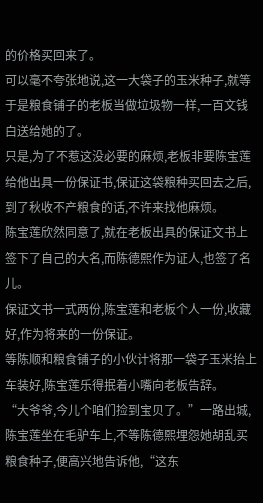的价格买回来了。
可以毫不夸张地说,这一大袋子的玉米种子,就等于是粮食铺子的老板当做垃圾物一样,一百文钱白送给她的了。
只是,为了不惹这没必要的麻烦,老板非要陈宝莲给他出具一份保证书,保证这袋粮种买回去之后,到了秋收不产粮食的话,不许来找他麻烦。
陈宝莲欣然同意了,就在老板出具的保证文书上签下了自己的大名,而陈德熙作为证人,也签了名儿。
保证文书一式两份,陈宝莲和老板个人一份,收藏好,作为将来的一份保证。
等陈顺和粮食铺子的小伙计将那一袋子玉米抬上车装好,陈宝莲乐得抿着小嘴向老板告辞。
“大爷爷,今儿个咱们捡到宝贝了。”一路出城,陈宝莲坐在毛驴车上,不等陈德熙埋怨她胡乱买粮食种子,便高兴地告诉他,“这东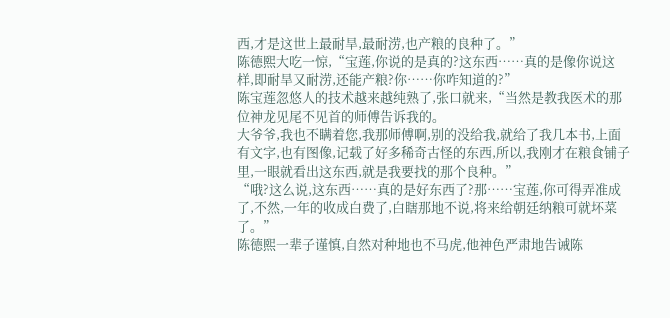西,才是这世上最耐旱,最耐涝,也产粮的良种了。”
陈德熙大吃一惊,“宝莲,你说的是真的?这东西……真的是像你说这样,即耐旱又耐涝,还能产粮?你……你咋知道的?”
陈宝莲忽悠人的技术越来越纯熟了,张口就来,“当然是教我医术的那位神龙见尾不见首的师傅告诉我的。
大爷爷,我也不瞒着您,我那师傅啊,别的没给我,就给了我几本书,上面有文字,也有图像,记载了好多稀奇古怪的东西,所以,我刚才在粮食铺子里,一眼就看出这东西,就是我要找的那个良种。”
“哦?这么说,这东西……真的是好东西了?那……宝莲,你可得弄准成了,不然,一年的收成白费了,白瞎那地不说,将来给朝廷纳粮可就坏菜了。”
陈德熙一辈子谨慎,自然对种地也不马虎,他神色严肃地告诫陈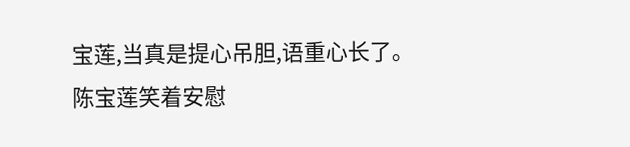宝莲,当真是提心吊胆,语重心长了。
陈宝莲笑着安慰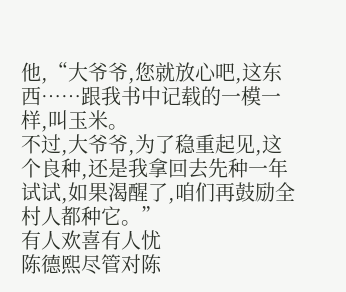他,“大爷爷,您就放心吧,这东西……跟我书中记载的一模一样,叫玉米。
不过,大爷爷,为了稳重起见,这个良种,还是我拿回去先种一年试试,如果渴醒了,咱们再鼓励全村人都种它。”
有人欢喜有人忧
陈德熙尽管对陈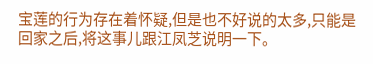宝莲的行为存在着怀疑,但是也不好说的太多,只能是回家之后,将这事儿跟江凤芝说明一下。